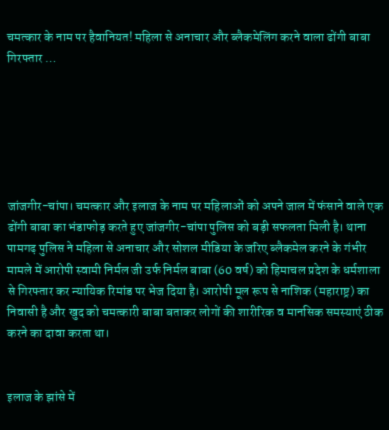चमत्कार के नाम पर हैवानियत! महिला से अनाचार और ब्लैकमेलिंग करने वाला ढोंगी बाबा गिरफ्तार …






जांजगीर-चांपा। चमत्कार और इलाज के नाम पर महिलाओं को अपने जाल में फंसाने वाले एक ढोंगी बाबा का भंडाफोड़ करते हुए जांजगीर-चांपा पुलिस को बड़ी सफलता मिली है। थाना पामगढ़ पुलिस ने महिला से अनाचार और सोशल मीडिया के जरिए ब्लैकमेल करने के गंभीर मामले में आरोपी स्वामी निर्मल जी उर्फ निर्मल बाबा (60 वर्ष) को हिमाचल प्रदेश के धर्मशाला से गिरफ्तार कर न्यायिक रिमांड पर भेज दिया है। आरोपी मूल रूप से नाशिक (महाराष्ट्र) का निवासी है और खुद को चमत्कारी बाबा बताकर लोगों की शारीरिक व मानसिक समस्याएं ठीक करने का दावा करता था।


इलाज के झांसे में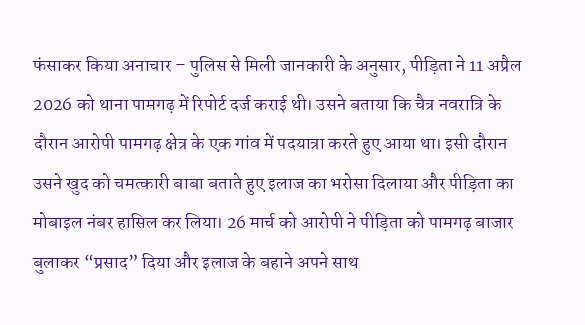फंसाकर किया अनाचार – पुलिस से मिली जानकारी के अनुसार, पीड़िता ने 11 अप्रैल 2026 को थाना पामगढ़ में रिपोर्ट दर्ज कराई थी। उसने बताया कि चैत्र नवरात्रि के दौरान आरोपी पामगढ़ क्षेत्र के एक गांव में पदयात्रा करते हुए आया था। इसी दौरान उसने खुद को चमत्कारी बाबा बताते हुए इलाज का भरोसा दिलाया और पीड़िता का मोबाइल नंबर हासिल कर लिया। 26 मार्च को आरोपी ने पीड़िता को पामगढ़ बाजार बुलाकर “प्रसाद” दिया और इलाज के बहाने अपने साथ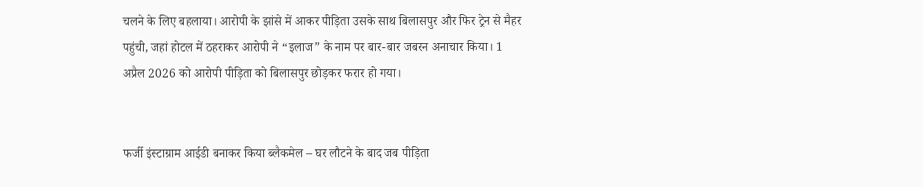चलने के लिए बहलाया। आरोपी के झांसे में आकर पीड़िता उसके साथ बिलासपुर और फिर ट्रेन से मैहर पहुंची, जहां होटल में ठहराकर आरोपी ने “इलाज” के नाम पर बार-बार जबरन अनाचार किया। 1 अप्रैल 2026 को आरोपी पीड़िता को बिलासपुर छोड़कर फरार हो गया।


फर्जी इंस्टाग्राम आईडी बनाकर किया ब्लैकमेल – घर लौटने के बाद जब पीड़िता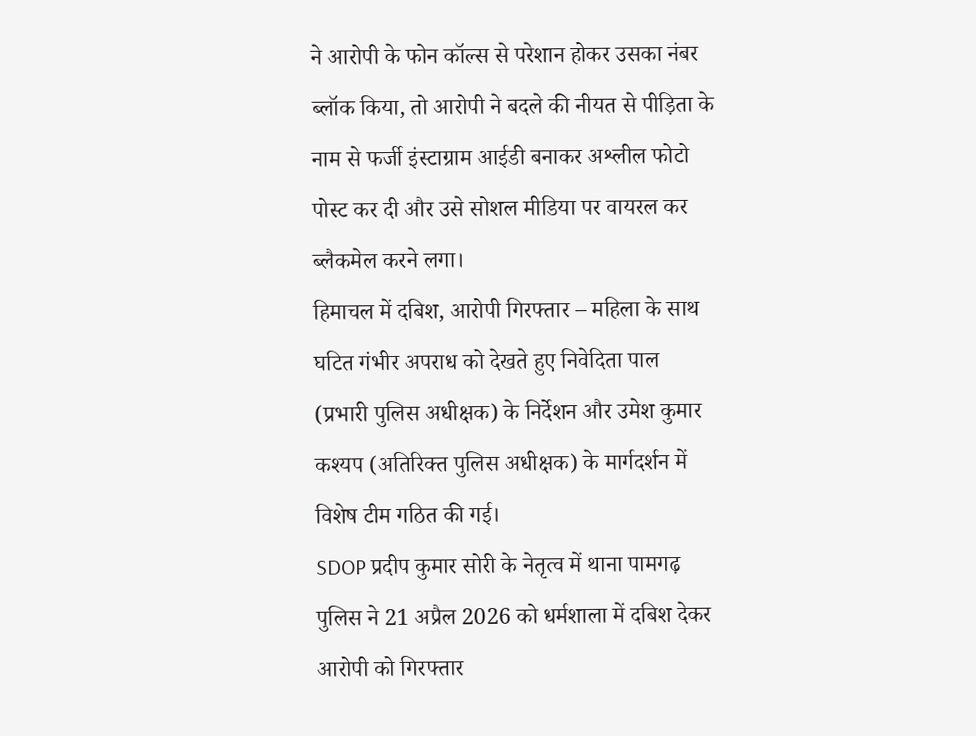ने आरोपी के फोन कॉल्स से परेशान होकर उसका नंबर ब्लॉक किया, तो आरोपी ने बदले की नीयत से पीड़िता के नाम से फर्जी इंस्टाग्राम आईडी बनाकर अश्लील फोटो पोस्ट कर दी और उसे सोशल मीडिया पर वायरल कर ब्लैकमेल करने लगा।
हिमाचल में दबिश, आरोपी गिरफ्तार – महिला के साथ घटित गंभीर अपराध को देखते हुए निवेदिता पाल (प्रभारी पुलिस अधीक्षक) के निर्देशन और उमेश कुमार कश्यप (अतिरिक्त पुलिस अधीक्षक) के मार्गदर्शन में विशेष टीम गठित की गई।
SDOP प्रदीप कुमार सोरी के नेतृत्व में थाना पामगढ़ पुलिस ने 21 अप्रैल 2026 को धर्मशाला में दबिश देकर आरोपी को गिरफ्तार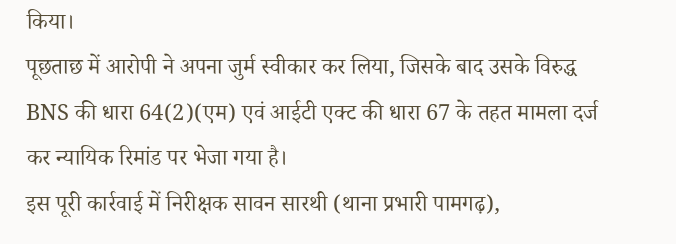किया।
पूछताछ में आरोपी ने अपना जुर्म स्वीकार कर लिया, जिसके बाद उसके विरुद्ध BNS की धारा 64(2)(एम) एवं आईटी एक्ट की धारा 67 के तहत मामला दर्ज कर न्यायिक रिमांड पर भेजा गया है।
इस पूरी कार्रवाई में निरीक्षक सावन सारथी (थाना प्रभारी पामगढ़),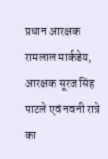प्रधान आरक्षक रामलाल मार्कडेय, आरक्षक सूरज सिंह पाटले एवं नवनी रात्रे का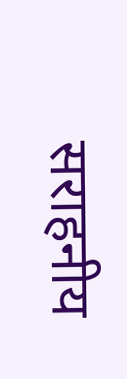सराहनीय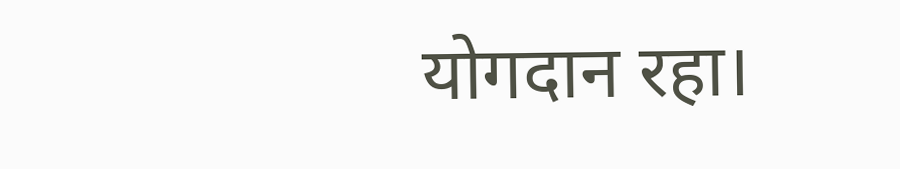योगदान रहा।